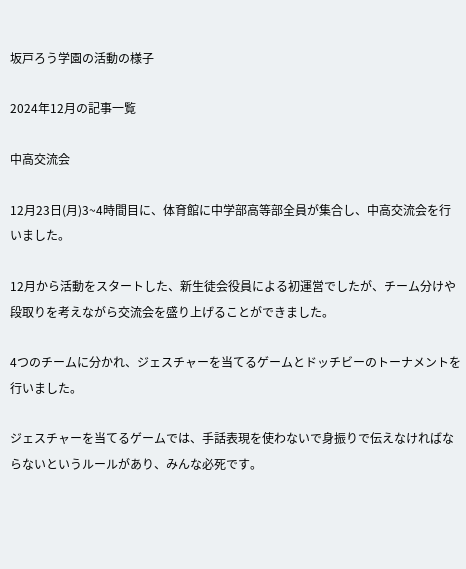坂戸ろう学園の活動の様子

2024年12月の記事一覧

中高交流会

12月23日(月)3~4時間目に、体育館に中学部高等部全員が集合し、中高交流会を行いました。

12月から活動をスタートした、新生徒会役員による初運営でしたが、チーム分けや段取りを考えながら交流会を盛り上げることができました。

4つのチームに分かれ、ジェスチャーを当てるゲームとドッチビーのトーナメントを行いました。

ジェスチャーを当てるゲームでは、手話表現を使わないで身振りで伝えなければならないというルールがあり、みんな必死です。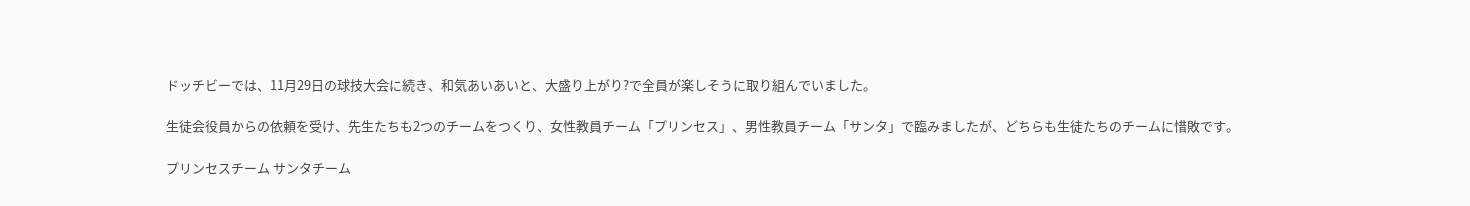ドッチビーでは、11月29日の球技大会に続き、和気あいあいと、大盛り上がり?で全員が楽しそうに取り組んでいました。

生徒会役員からの依頼を受け、先生たちも2つのチームをつくり、女性教員チーム「プリンセス」、男性教員チーム「サンタ」で臨みましたが、どちらも生徒たちのチームに惜敗です。

プリンセスチーム サンタチーム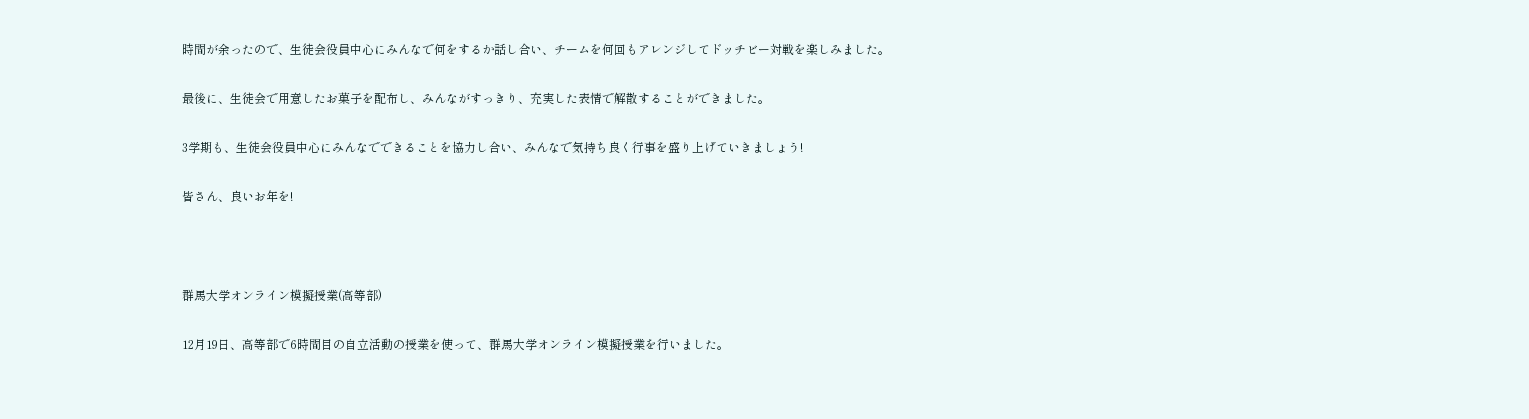時間が余ったので、生徒会役員中心にみんなで何をするか話し合い、チームを何回もアレンジしてドッチビー対戦を楽しみました。

最後に、生徒会で用意したお菓子を配布し、みんながすっきり、充実した表情で解散することができました。

3学期も、生徒会役員中心にみんなでできることを協力し合い、みんなで気持ち良く行事を盛り上げていきましょう!

皆さん、良いお年を!



群馬大学オンライン模擬授業(高等部)

12月19日、高等部で6時間目の自立活動の授業を使って、群馬大学オンライン模擬授業を行いました。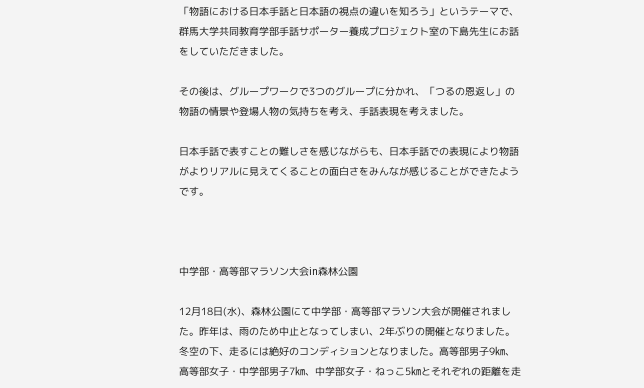「物語における日本手話と日本語の視点の違いを知ろう」というテーマで、群馬大学共同教育学部手話サポーター養成プロジェクト室の下島先生にお話をしていただきました。

その後は、グループワークで3つのグループに分かれ、「つるの恩返し」の物語の情景や登場人物の気持ちを考え、手話表現を考えました。

日本手話で表すことの難しさを感じながらも、日本手話での表現により物語がよりリアルに見えてくることの面白さをみんなが感じることができたようです。



中学部・高等部マラソン大会in森林公園

12月18日(水)、森林公園にて中学部・高等部マラソン大会が開催されました。昨年は、雨のため中止となってしまい、2年ぶりの開催となりました。冬空の下、走るには絶好のコンディションとなりました。高等部男子9㎞、高等部女子・中学部男子7㎞、中学部女子・ねっこ5㎞とそれぞれの距離を走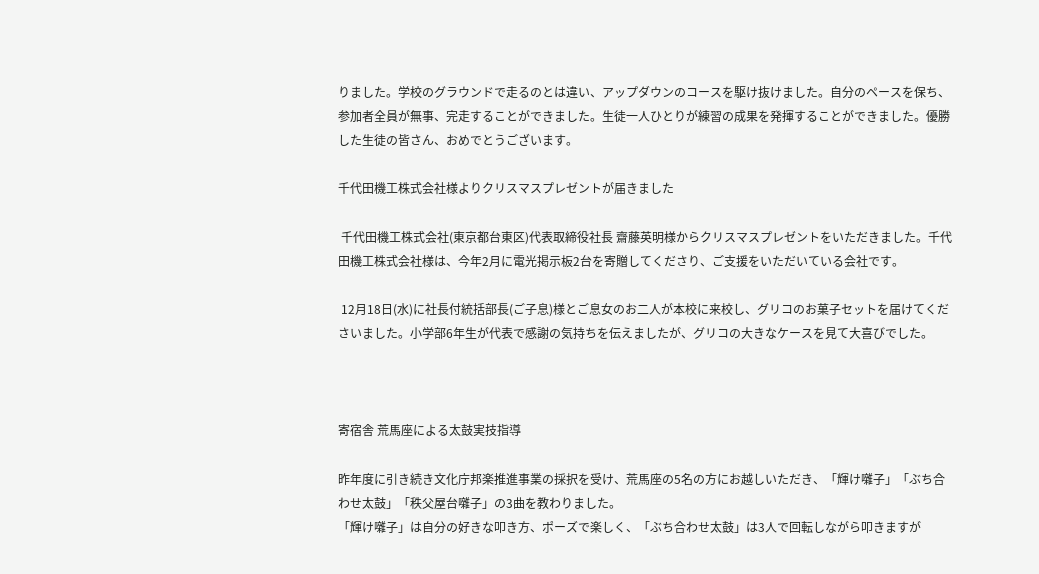りました。学校のグラウンドで走るのとは違い、アップダウンのコースを駆け抜けました。自分のペースを保ち、参加者全員が無事、完走することができました。生徒一人ひとりが練習の成果を発揮することができました。優勝した生徒の皆さん、おめでとうございます。

千代田機工株式会社様よりクリスマスプレゼントが届きました

 千代田機工株式会社(東京都台東区)代表取締役社長 齋藤英明様からクリスマスプレゼントをいただきました。千代田機工株式会社様は、今年2月に電光掲示板2台を寄贈してくださり、ご支援をいただいている会社です。

 12月18日(水)に社長付統括部長(ご子息)様とご息女のお二人が本校に来校し、グリコのお菓子セットを届けてくださいました。小学部6年生が代表で感謝の気持ちを伝えましたが、グリコの大きなケースを見て大喜びでした。



寄宿舎 荒馬座による太鼓実技指導

昨年度に引き続き文化庁邦楽推進事業の採択を受け、荒馬座の5名の方にお越しいただき、「輝け囃子」「ぶち合わせ太鼓」「秩父屋台囃子」の3曲を教わりました。
「輝け囃子」は自分の好きな叩き方、ポーズで楽しく、「ぶち合わせ太鼓」は3人で回転しながら叩きますが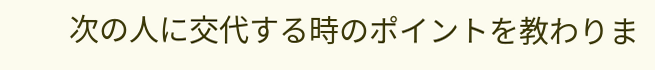次の人に交代する時のポイントを教わりま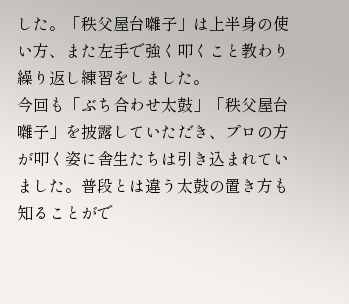した。「秩父屋台囃子」は上半身の使い方、また左手で強く叩くこと教わり繰り返し練習をしました。
今回も「ぶち合わせ太鼓」「秩父屋台囃子」を披露していただき、プロの方が叩く姿に舎生たちは引き込まれていました。普段とは違う太鼓の置き方も知ることがで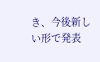き、今後新しい形で発表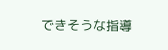できそうな指導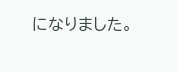になりました。